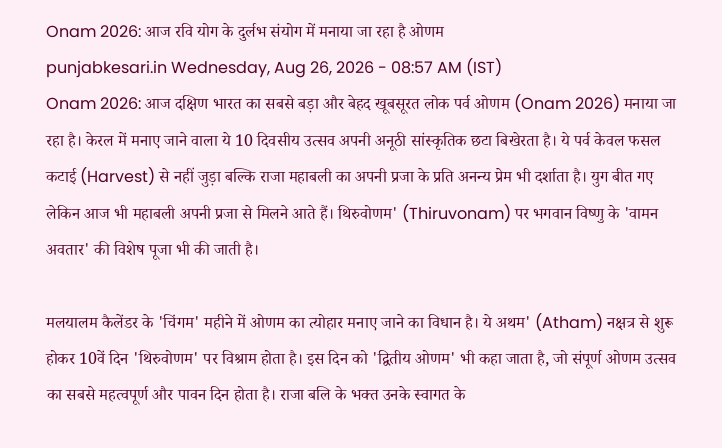Onam 2026: आज रवि योग के दुर्लभ संयोग में मनाया जा रहा है ओणम
punjabkesari.in Wednesday, Aug 26, 2026 - 08:57 AM (IST)
Onam 2026: आज दक्षिण भारत का सबसे बड़ा और बेहद खूबसूरत लोक पर्व ओणम (Onam 2026) मनाया जा रहा है। केरल में मनाए जाने वाला ये 10 दिवसीय उत्सव अपनी अनूठी सांस्कृतिक छटा बिखेरता है। ये पर्व केवल फसल कटाई (Harvest) से नहीं जुड़ा बल्कि राजा महाबली का अपनी प्रजा के प्रति अनन्य प्रेम भी दर्शाता है। युग बीत गए लेकिन आज भी महाबली अपनी प्रजा से मिलने आते हैं। थिरुवोणम' (Thiruvonam) पर भगवान विष्णु के 'वामन अवतार' की विशेष पूजा भी की जाती है।

मलयालम कैलेंडर के 'चिंगम' महीने में ओणम का त्योहार मनाए जाने का विधान है। ये अथम' (Atham) नक्षत्र से शुरू होकर 10वें दिन 'थिरुवोणम' पर विश्राम होता है। इस दिन को 'द्वितीय ओणम' भी कहा जाता है, जो संपूर्ण ओणम उत्सव का सबसे महत्वपूर्ण और पावन दिन होता है। राजा बलि के भक्त उनके स्वागत के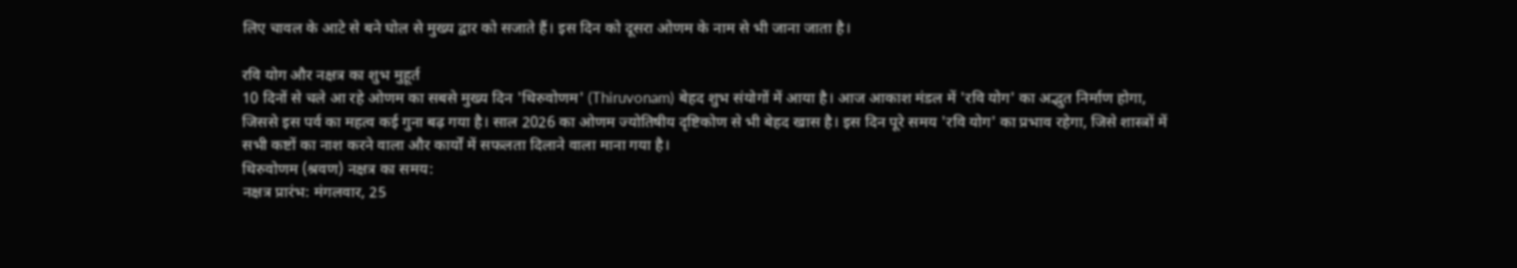लिए चावल के आटे से बने घोल से मुख्य द्वार को सजाते हैं। इस दिन को दूसरा ओणम के नाम से भी जाना जाता है।

रवि योग और नक्षत्र का शुभ मुहूर्त
10 दिनों से चले आ रहे ओणम का सबसे मुख्य दिन 'थिरुवोणम' (Thiruvonam) बेहद शुभ संयोगों में आया है। आज आकाश मंडल में 'रवि योग' का अद्भुत निर्माण होगा, जिससे इस पर्व का महत्व कई गुना बढ़ गया है। साल 2026 का ओणम ज्योतिषीय दृष्टिकोण से भी बेहद खास है। इस दिन पूरे समय 'रवि योग' का प्रभाव रहेगा, जिसे शास्त्रों में सभी कष्टों का नाश करने वाला और कार्यों में सफलता दिलाने वाला माना गया है।
थिरुवोणम (श्रवण) नक्षत्र का समय:
नक्षत्र प्रारंभ: मंगलवार, 25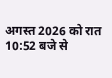अगस्त 2026 को रात 10:52 बजे से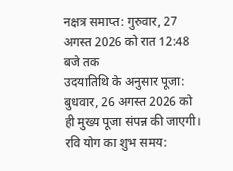नक्षत्र समाप्त: गुरुवार, 27 अगस्त 2026 को रात 12:48 बजे तक
उदयातिथि के अनुसार पूजा: बुधवार, 26 अगस्त 2026 को ही मुख्य पूजा संपन्न की जाएगी।
रवि योग का शुभ समय: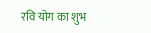रवि योग का शुभ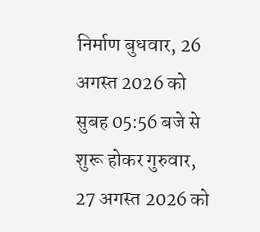निर्माण बुधवार, 26 अगस्त 2026 को सुबह 05:56 बजे से शुरू होकर गुरुवार, 27 अगस्त 2026 को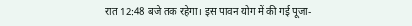रात 12:48 बजे तक रहेगा। इस पावन योग में की गई पूजा-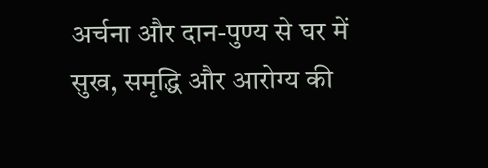अर्चना और दान-पुण्य से घर में सुख, समृद्धि और आरोग्य की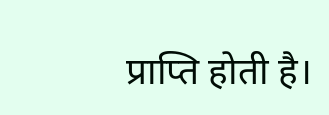प्राप्ति होती है।